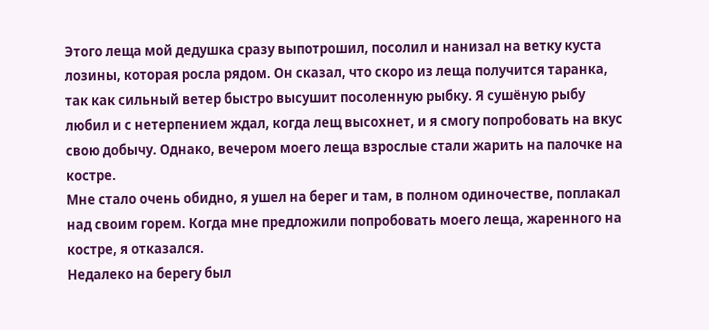Этого леща мой дедушка сразу выпотрошил, посолил и нанизал на ветку куста лозины, которая росла рядом. Он сказал, что скоро из леща получится таранка, так как сильный ветер быстро высушит посоленную рыбку. Я сушёную рыбу любил и с нетерпением ждал, когда лещ высохнет, и я смогу попробовать на вкус свою добычу. Однако, вечером моего леща взрослые стали жарить на палочке на костре.
Мне стало очень обидно, я ушел на берег и там, в полном одиночестве, поплакал над своим горем. Когда мне предложили попробовать моего леща, жаренного на костре, я отказался.
Недалеко на берегу был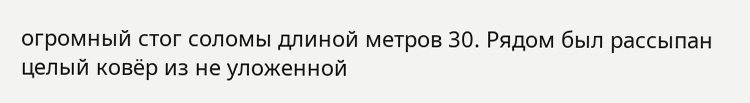огромный стог соломы длиной метров 30. Рядом был рассыпан целый ковёр из не уложенной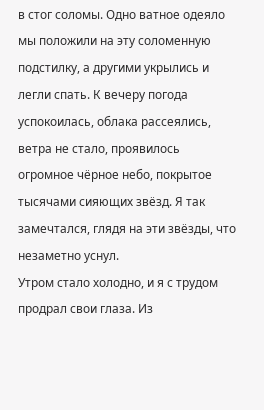в стог соломы. Одно ватное одеяло мы положили на эту соломенную подстилку, а другими укрылись и легли спать. К вечеру погода успокоилась, облака рассеялись, ветра не стало, проявилось огромное чёрное небо, покрытое тысячами сияющих звёзд. Я так замечтался, глядя на эти звёзды, что незаметно уснул.
Утром стало холодно, и я с трудом продрал свои глаза. Из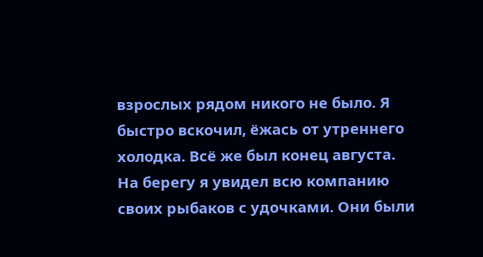взрослых рядом никого не было. Я быстро вскочил, ёжась от утреннего холодка. Всё же был конец августа.
На берегу я увидел всю компанию своих рыбаков с удочками. Они были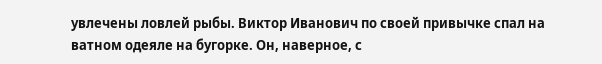увлечены ловлей рыбы. Виктор Иванович по своей привычке спал на ватном одеяле на бугорке. Он, наверное, с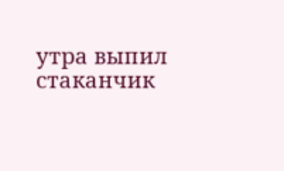утра выпил стаканчик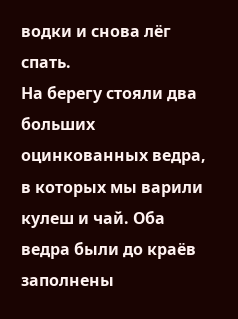водки и снова лёг спать.
На берегу стояли два больших оцинкованных ведра, в которых мы варили кулеш и чай. Оба ведра были до краёв заполнены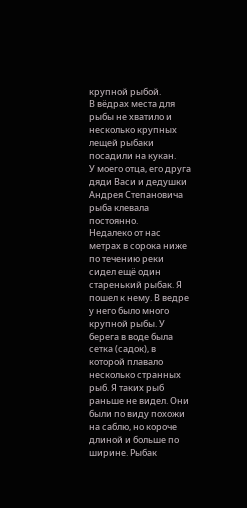крупной рыбой.
В вёдрах места для рыбы не хватило и несколько крупных лещей рыбаки посадили на кукан.
У моего отца, его друга дяди Васи и дедушки Андрея Степановича рыба клевала постоянно.
Недалеко от нас метрах в сорока ниже по течению реки сидел ещё один старенький рыбак. Я пошел к нему. В ведре у него было много крупной рыбы. У берега в воде была сетка (садок), в которой плавало несколько странных рыб. Я таких рыб раньше не видел. Они были по виду похожи на саблю, но короче длиной и больше по ширине. Рыбак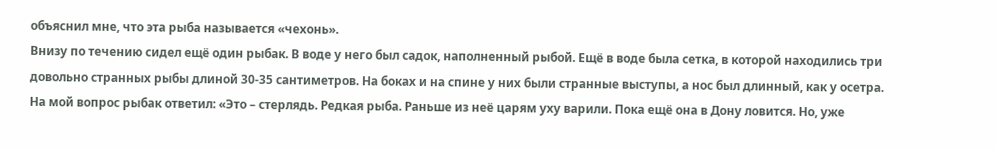объяснил мне, что эта рыба называется «чехонь».
Внизу по течению сидел ещё один рыбак. В воде у него был садок, наполненный рыбой. Ещё в воде была сетка, в которой находились три довольно странных рыбы длиной 30-35 сантиметров. На боках и на спине у них были странные выступы, а нос был длинный, как у осетра. На мой вопрос рыбак ответил: «Это – стерлядь. Редкая рыба. Раньше из неё царям уху варили. Пока ещё она в Дону ловится. Но, уже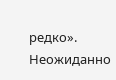редко».
Неожиданно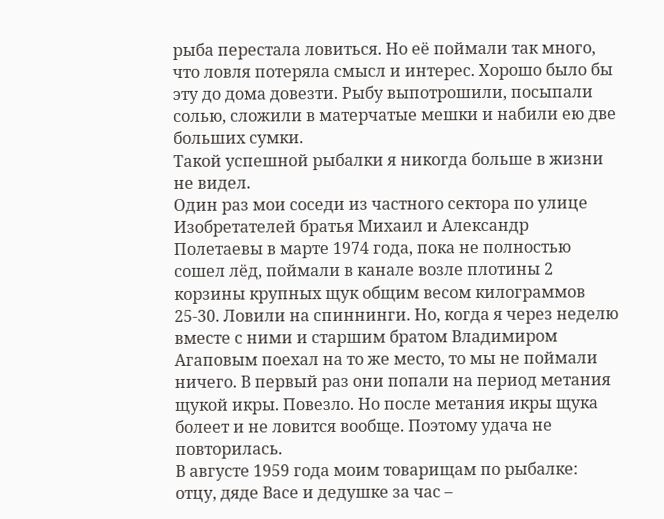рыба перестала ловиться. Но её поймали так много, что ловля потеряла смысл и интерес. Хорошо было бы эту до дома довезти. Рыбу выпотрошили, посыпали солью, сложили в матерчатые мешки и набили ею две больших сумки.
Такой успешной рыбалки я никогда больше в жизни не видел.
Один раз мои соседи из частного сектора по улице Изобретателей братья Михаил и Александр Полетаевы в марте 1974 года, пока не полностью сошел лёд, поймали в канале возле плотины 2 корзины крупных щук общим весом килограммов 25-30. Ловили на спиннинги. Но, когда я через неделю вместе с ними и старшим братом Владимиром Агаповым поехал на то же место, то мы не поймали ничего. В первый раз они попали на период метания щукой икры. Повезло. Но после метания икры щука болеет и не ловится вообще. Поэтому удача не повторилась.
В августе 1959 года моим товарищам по рыбалке: отцу, дяде Васе и дедушке за час –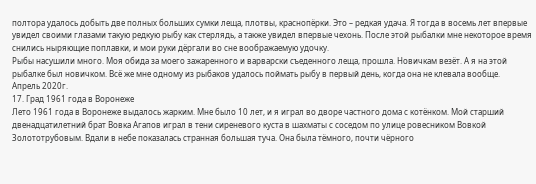полтора удалось добыть две полных больших сумки леща, плотвы, краснопёрки. Это – редкая удача. Я тогда в восемь лет впервые увидел своими глазами такую редкую рыбу как стерлядь, а также увидел впервые чехонь. После этой рыбалки мне некоторое время снились ныряющие поплавки, и мои руки дёргали во сне воображаемую удочку.
Рыбы насушили много. Моя обида за моего зажаренного и варварски съеденного леща, прошла. Новичкам везёт. А я на этой рыбалке был новичком. Всё же мне одному из рыбаков удалось поймать рыбу в первый день, когда она не клевала вообще.
Апрель 2020г.
17. Град 1961 года в Воронеже
Лето 1961 года в Воронеже выдалось жарким. Мне было 10 лет, и я играл во дворе частного дома с котёнком. Мой старший двенадцатилетний брат Вовка Агапов играл в тени сиреневого куста в шахматы с соседом по улице ровесником Вовкой Золототрубовым. Вдали в небе показалась странная большая туча. Она была тёмного, почти чёрного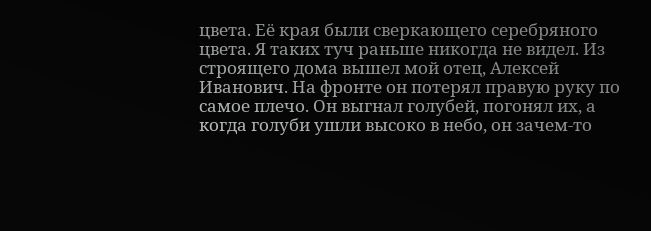цвета. Её края были сверкающего серебряного цвета. Я таких туч раньше никогда не видел. Из строящего дома вышел мой отец, Алексей Иванович. На фронте он потерял правую руку по самое плечо. Он выгнал голубей, погонял их, а когда голуби ушли высоко в небо, он зачем-то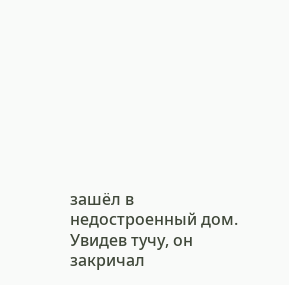зашёл в недостроенный дом. Увидев тучу, он закричал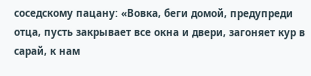соседскому пацану: «Вовка, беги домой, предупреди отца, пусть закрывает все окна и двери, загоняет кур в сарай, к нам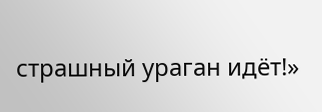страшный ураган идёт!»